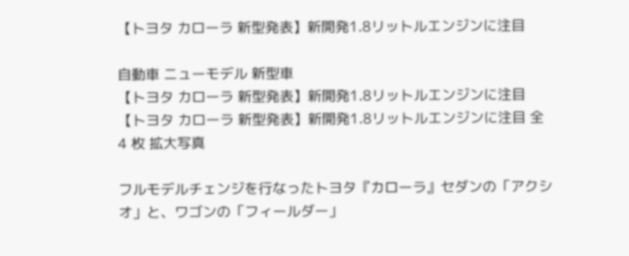【トヨタ カローラ 新型発表】新開発1.8リットルエンジンに注目

自動車 ニューモデル 新型車
【トヨタ カローラ 新型発表】新開発1.8リットルエンジンに注目
【トヨタ カローラ 新型発表】新開発1.8リットルエンジンに注目 全 4 枚 拡大写真

フルモデルチェンジを行なったトヨタ『カローラ』セダンの「アクシオ」と、ワゴンの「フィールダー」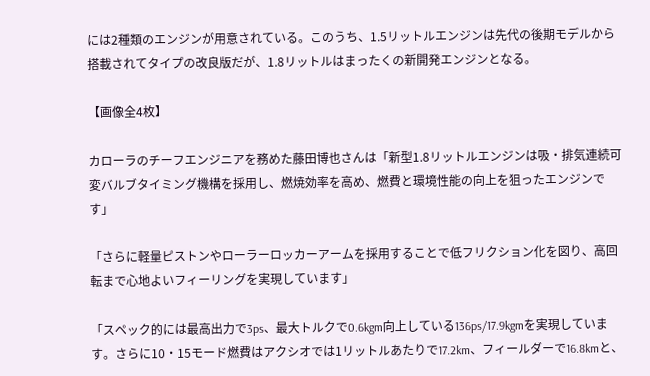には2種類のエンジンが用意されている。このうち、1.5リットルエンジンは先代の後期モデルから搭載されてタイプの改良版だが、1.8リットルはまったくの新開発エンジンとなる。

【画像全4枚】

カローラのチーフエンジニアを務めた藤田博也さんは「新型1.8リットルエンジンは吸・排気連続可変バルブタイミング機構を採用し、燃焼効率を高め、燃費と環境性能の向上を狙ったエンジンです」

「さらに軽量ピストンやローラーロッカーアームを採用することで低フリクション化を図り、高回転まで心地よいフィーリングを実現しています」

「スペック的には最高出力で3ps、最大トルクで0.6kgm向上している136ps/17.9kgmを実現しています。さらに10・15モード燃費はアクシオでは1リットルあたりで17.2km、フィールダーで16.8kmと、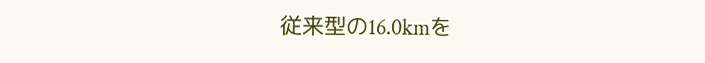従来型の16.0kmを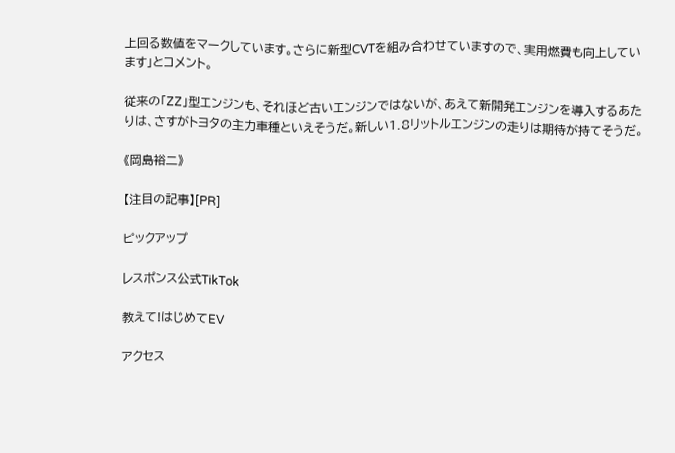上回る数値をマークしています。さらに新型CVTを組み合わせていますので、実用燃費も向上しています」とコメント。

従来の「ZZ」型エンジンも、それほど古いエンジンではないが、あえて新開発エンジンを導入するあたりは、さすがトヨタの主力車種といえそうだ。新しい1.8リットルエンジンの走りは期待が持てそうだ。

《岡島裕二》

【注目の記事】[PR]

ピックアップ

レスポンス公式TikTok

教えて!はじめてEV

アクセス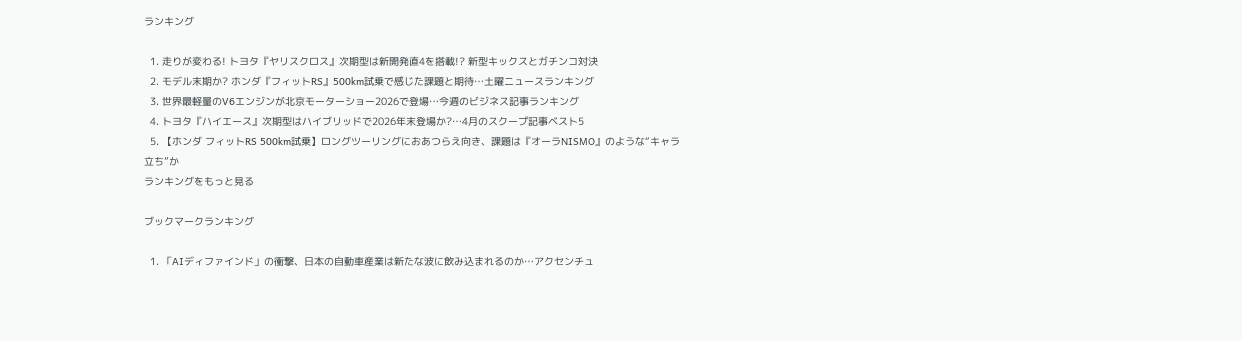ランキング

  1. 走りが変わる! トヨタ『ヤリスクロス』次期型は新開発直4を搭載!? 新型キックスとガチンコ対決
  2. モデル末期か? ホンダ『フィットRS』500km試乗で感じた課題と期待…土曜ニュースランキング
  3. 世界最軽量のV6エンジンが北京モーターショー2026で登場…今週のビジネス記事ランキング
  4. トヨタ『ハイエース』次期型はハイブリッドで2026年末登場か?…4月のスクープ記事ベスト5
  5. 【ホンダ フィットRS 500km試乗】ロングツーリングにおあつらえ向き、課題は『オーラNISMO』のような“キャラ立ち”か
ランキングをもっと見る

ブックマークランキング

  1. 「AIディファインド」の衝撃、日本の自動車産業は新たな波に飲み込まれるのか…アクセンチュ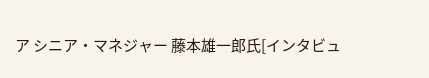ア シニア・マネジャー 藤本雄一郎氏[インタビュ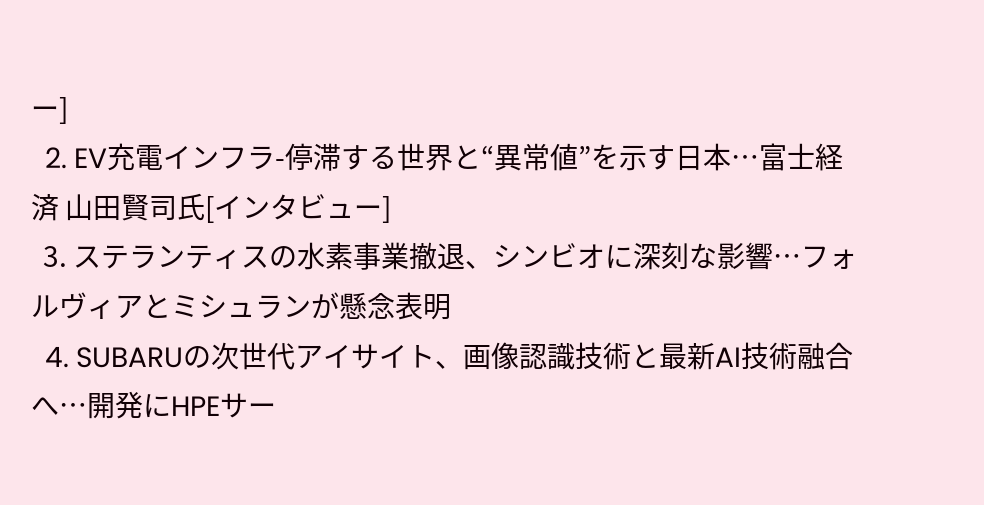ー]
  2. EV充電インフラ-停滞する世界と“異常値”を示す日本…富士経済 山田賢司氏[インタビュー]
  3. ステランティスの水素事業撤退、シンビオに深刻な影響…フォルヴィアとミシュランが懸念表明
  4. SUBARUの次世代アイサイト、画像認識技術と最新AI技術融合へ…開発にHPEサー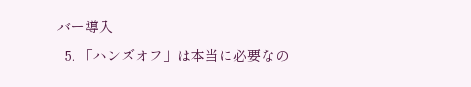バー導入
  5. 「ハンズオフ」は本当に必要なの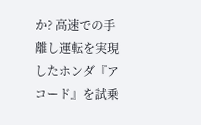か? 高速での手離し運転を実現したホンダ『アコード』を試乗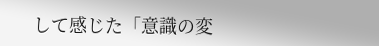して感じた「意識の変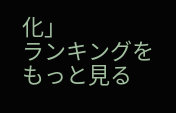化」
ランキングをもっと見る